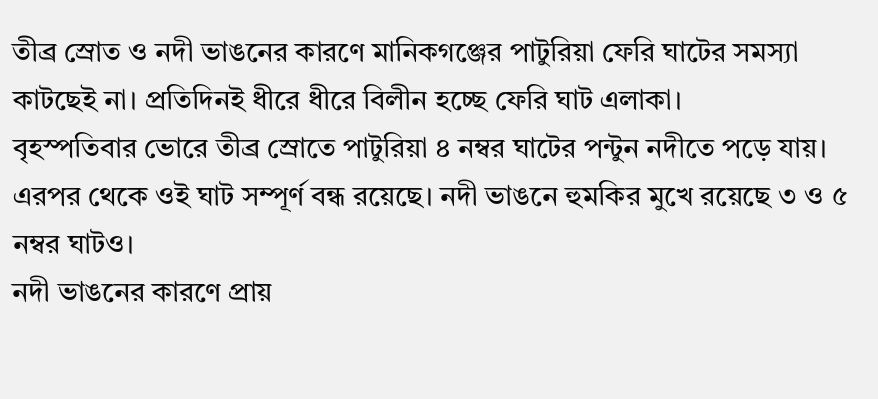তীব্র স্রোত ও নদী ভাঙনের কারণে মানিকগঞ্জের পাটুরিয়া ফেরি ঘাটের সমস্যা কাটছেই না। প্রতিদিনই ধীরে ধীরে বিলীন হচ্ছে ফেরি ঘাট এলাকা।
বৃহস্পতিবার ভোরে তীব্র স্রোতে পাটুরিয়া ৪ নম্বর ঘাটের পন্টুন নদীতে পড়ে যায়। এরপর থেকে ওই ঘাট সম্পূর্ণ বন্ধ রয়েছে। নদী ভাঙনে হুমকির মুখে রয়েছে ৩ ও ৫ নম্বর ঘাটও।
নদী ভাঙনের কারণে প্রায়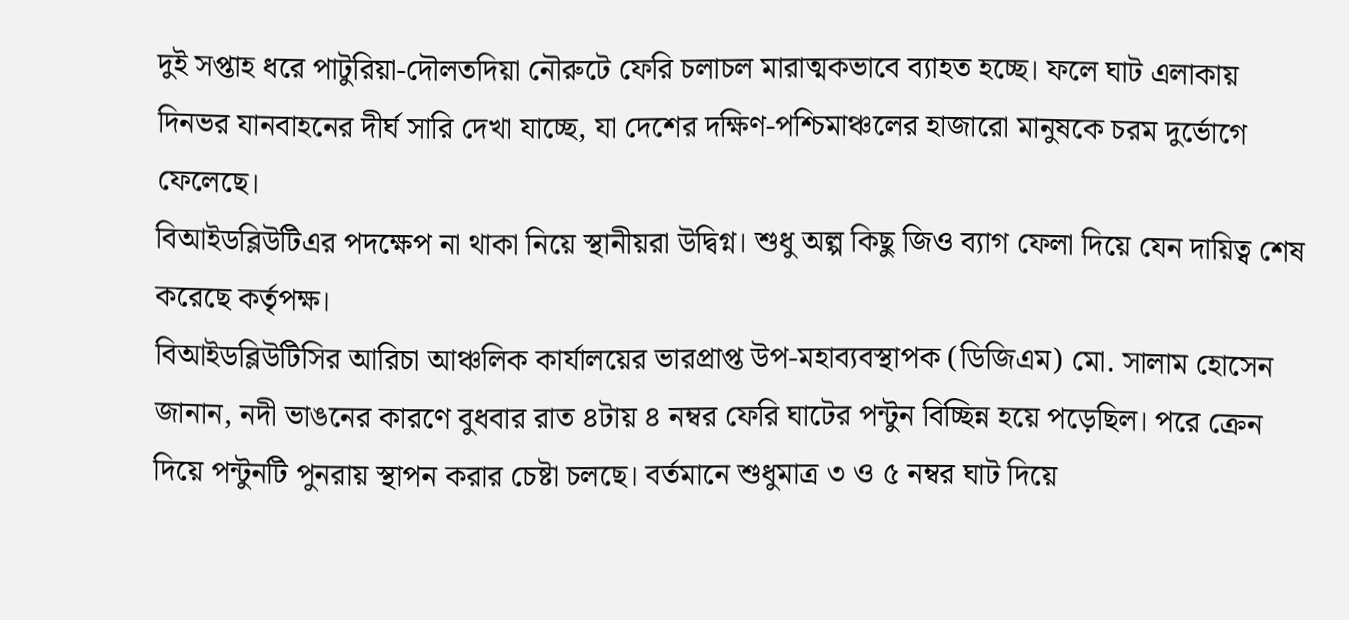দুই সপ্তাহ ধরে পাটুরিয়া-দৌলতদিয়া নৌরুটে ফেরি চলাচল মারাত্মকভাবে ব্যাহত হচ্ছে। ফলে ঘাট এলাকায় দিনভর যানবাহনের দীর্ঘ সারি দেখা যাচ্ছে, যা দেশের দক্ষিণ-পশ্চিমাঞ্চলের হাজারো মানুষকে চরম দুর্ভোগে ফেলেছে।
বিআইডব্লিউটিএর পদক্ষেপ না থাকা নিয়ে স্থানীয়রা উদ্বিগ্ন। শুধু অল্প কিছু জিও ব্যাগ ফেলা দিয়ে যেন দায়িত্ব শেষ করেছে কর্তৃপক্ষ।
বিআইডব্লিউটিসির আরিচা আঞ্চলিক কার্যালয়ের ভারপ্রাপ্ত উপ-মহাব্যবস্থাপক (ডিজিএম) মো. সালাম হোসেন জানান, নদী ভাঙনের কারণে বুধবার রাত ৪টায় ৪ নম্বর ফেরি ঘাটের পন্টুন বিচ্ছিন্ন হয়ে পড়েছিল। পরে ক্রেন দিয়ে পন্টুনটি পুনরায় স্থাপন করার চেষ্টা চলছে। বর্তমানে শুধুমাত্র ৩ ও ৫ নম্বর ঘাট দিয়ে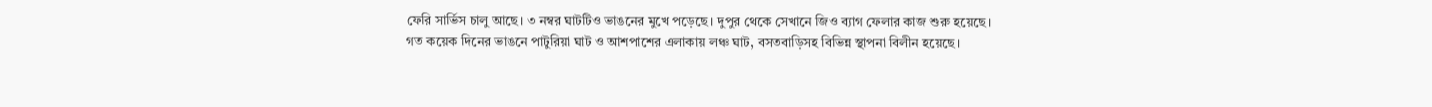ফেরি সার্ভিস চালু আছে। ৩ নম্বর ঘাটটিও ভাঙনের মুখে পড়েছে। দুপুর থেকে সেখানে জিও ব্যাগ ফেলার কাজ শুরু হয়েছে।
গত কয়েক দিনের ভাঙনে পাটুরিয়া ঘাট ও আশপাশের এলাকায় লঞ্চ ঘাট, বসতবাড়িসহ বিভিন্ন স্থাপনা বিলীন হয়েছে।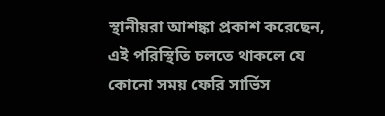স্থানীয়রা আশঙ্কা প্রকাশ করেছেন, এই পরিস্থিতি চলতে থাকলে যে কোনো সময় ফেরি সার্ভিস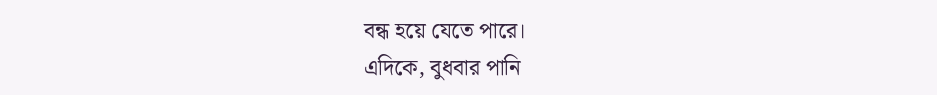বন্ধ হয়ে যেতে পারে।
এদিকে, বুধবার পানি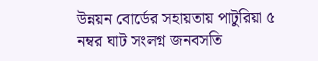উন্নয়ন বোর্ডের সহায়তায় পাটুরিয়া ৫ নম্বর ঘাট সংলগ্ন জনবসতি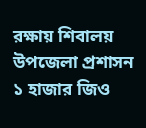রক্ষায় শিবালয় উপজেলা প্রশাসন ১ হাজার জিও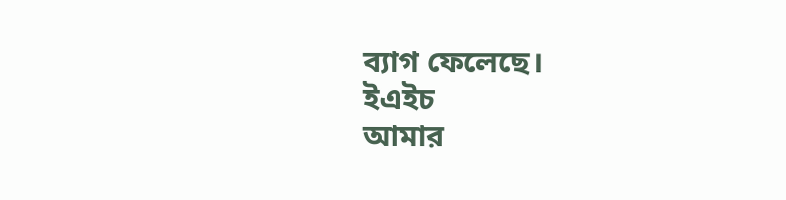ব্যাগ ফেলেছে।
ইএইচ
আমার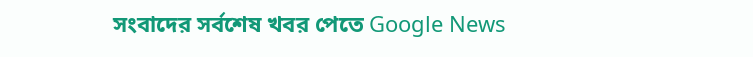সংবাদের সর্বশেষ খবর পেতে Google News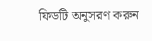ফিডটি অনুসরণ করুন